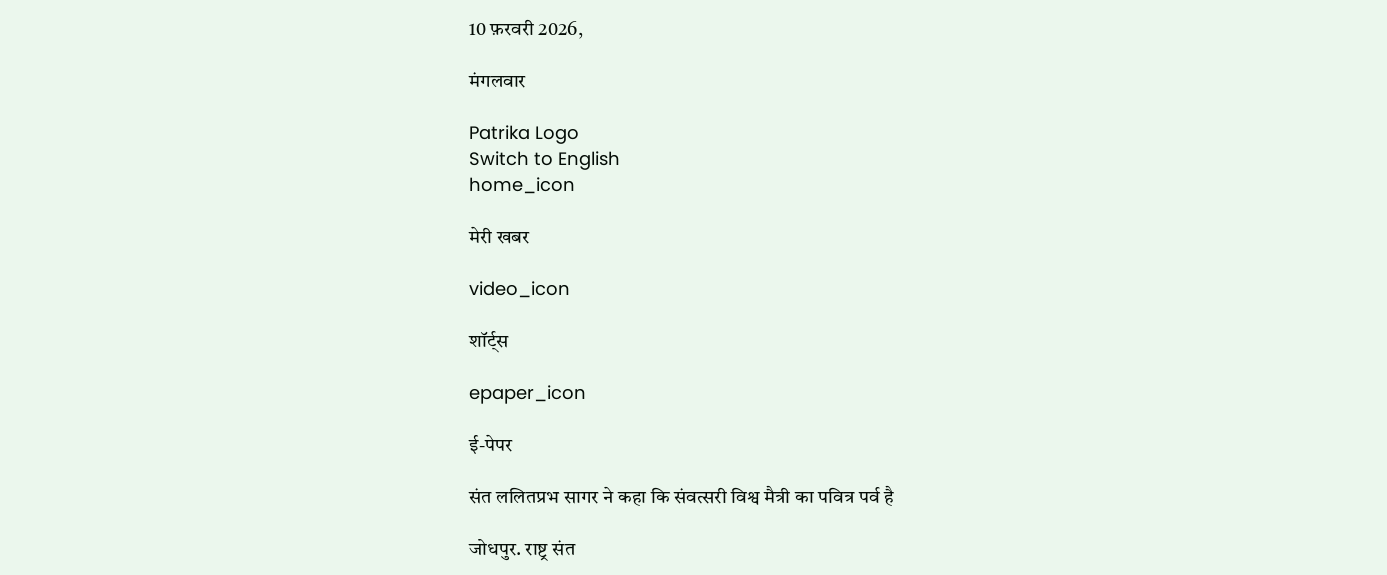10 फ़रवरी 2026,

मंगलवार

Patrika Logo
Switch to English
home_icon

मेरी खबर

video_icon

शॉर्ट्स

epaper_icon

ई-पेपर

संत ललितप्रभ सागर ने कहा कि संवत्सरी विश्व मैत्री का पवित्र पर्व है

जोधपुर. राष्ट्र संत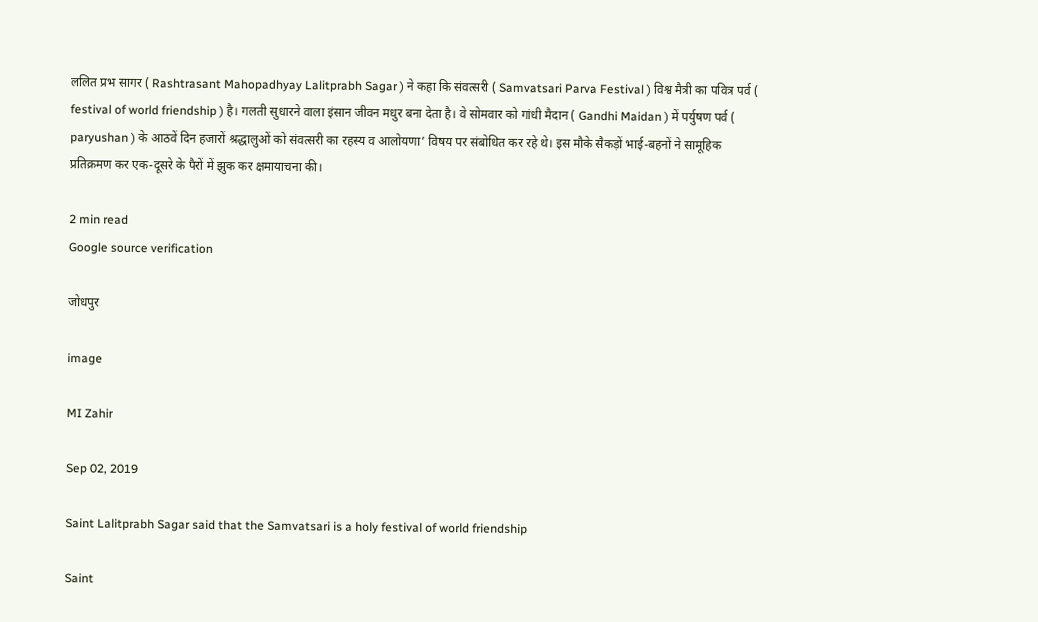ललित प्रभ सागर ( Rashtrasant Mahopadhyay Lalitprabh Sagar ) ने कहा कि संवत्सरी ( Samvatsari Parva Festival ) विश्व मैत्री का पवित्र पर्व ( festival of world friendship ) है। गलती सुधारने वाला इंसान जीवन मधुर बना देता है। वे सोमवार को गांधी मैदान ( Gandhi Maidan ) में पर्युषण पर्व ( paryushan ) के आठवें दिन हजारों श्रद्धालुओं को संवत्सरी का रहस्य व आलोयणा’ विषय पर संबोधित कर रहे थे। इस मौके सैकड़ों भाई-बहनों ने सामूहिक प्रतिक्रमण कर एक-दूसरे के पैरों में झुक कर क्षमायाचना की।

2 min read
Google source verification

जोधपुर

image

MI Zahir

Sep 02, 2019

Saint Lalitprabh Sagar said that the Samvatsari is a holy festival of world friendship

Saint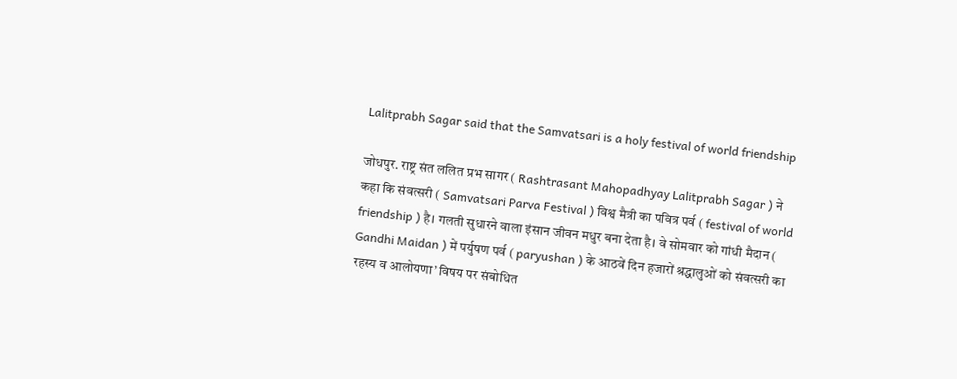Lalitprabh Sagar said that the Samvatsari is a holy festival of world friendship

जोधपुर. राष्ट्र संत ललित प्रभ सागर ( Rashtrasant Mahopadhyay Lalitprabh Sagar ) ने कहा कि संवत्सरी ( Samvatsari Parva Festival ) विश्व मैत्री का पवित्र पर्व ( festival of world friendship ) है। गलती सुधारने वाला इंसान जीवन मधुर बना देता है। वे सोमवार को गांधी मैदान ( Gandhi Maidan ) में पर्युषण पर्व ( paryushan ) के आठवें दिन हजारों श्रद्धालुओं को संवत्सरी का रहस्य व आलोयणा’ विषय पर संबोधित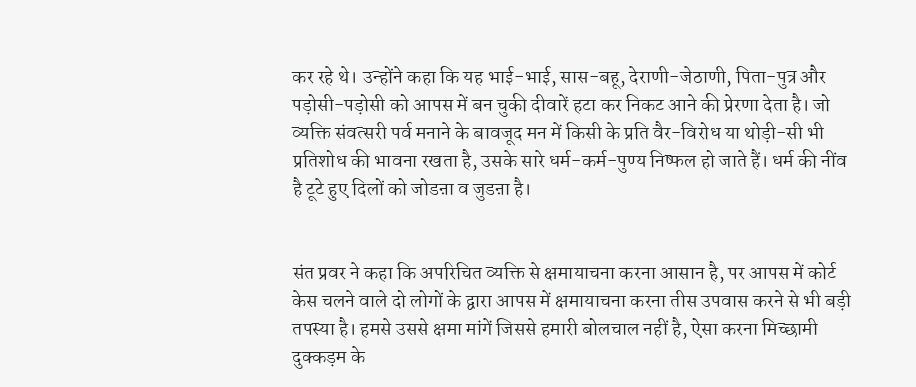कर रहे थे। उन्होंने कहा कि यह भाई-भाई, सास-बहू, देराणी-जेठाणी, पिता-पुत्र और पड़ोसी-पड़ोसी को आपस में बन चुकी दीवारें हटा कर निकट आने की प्रेरणा देता है। जो व्यक्ति संवत्सरी पर्व मनाने के बावजूद मन में किसी के प्रति वैर-विरोध या थोड़ी-सी भी प्रतिशोध की भावना रखता है, उसके सारे धर्म-कर्म-पुण्य निष्फल हो जाते हैं। धर्म की नींव है टूटे हुए दिलों को जोडऩा व जुडऩा है।


संत प्रवर ने कहा कि अपरिचित व्यक्ति से क्षमायाचना करना आसान है, पर आपस में कोर्ट केस चलने वाले दो लोगों के द्वारा आपस में क्षमायाचना करना तीस उपवास करने से भी बड़ी तपस्या है। हमसे उससे क्षमा मांगें जिससे हमारी बोलचाल नहीं है, ऐसा करना मिच्छामी दुक्कड़म के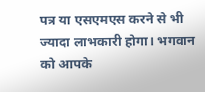पत्र या एसएमएस करने से भी ज्यादा लाभकारी होगा। भगवान को आपके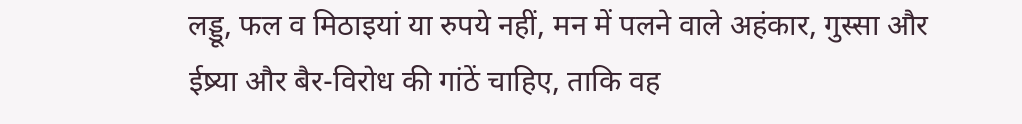लड्डू, फल व मिठाइयां या रुपये नहीं, मन में पलने वाले अहंकार, गुस्सा और ईष्र्या और बैर-विरोध की गांठें चाहिए, ताकि वह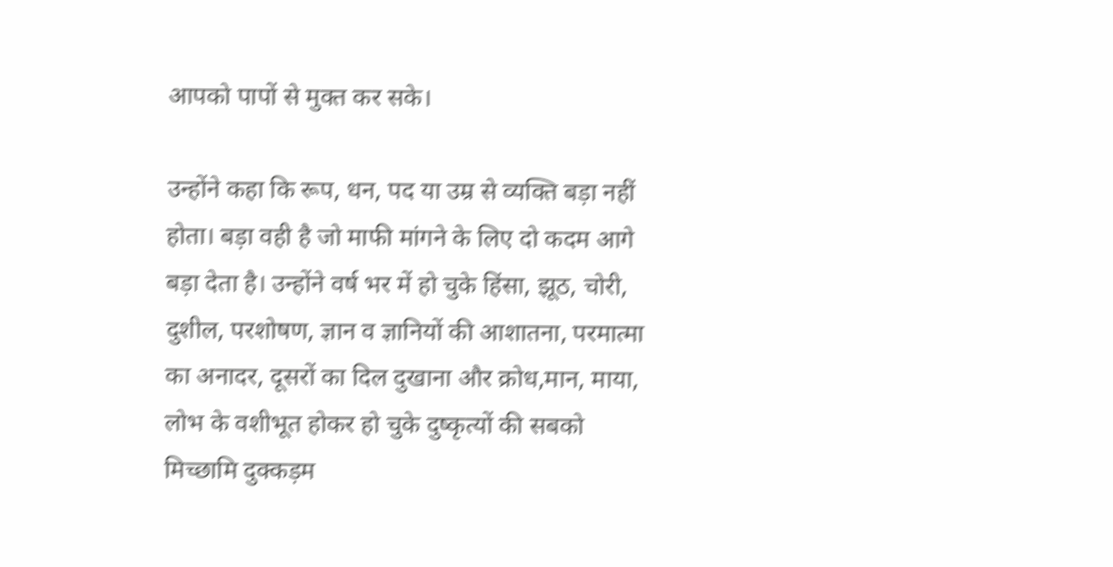आपको पापों से मुक्त कर सके।

उन्होंने कहा कि रूप, धन, पद या उम्र से व्यक्ति बड़ा नहीं होता। बड़ा वही है जो माफी मांगने के लिए दो कदम आगे बड़ा देता है। उन्होंने वर्ष भर में हो चुके हिंसा, झूठ, चोरी, दुशील, परशोषण, ज्ञान व ज्ञानियों की आशातना, परमात्मा का अनादर, दूसरों का दिल दुखाना और क्रोध,मान, माया, लोभ के वशीभूत होकर हो चुके दुष्कृत्यों की सबको मिच्छामि दुक्कड़म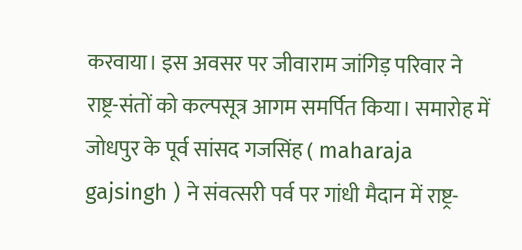करवाया। इस अवसर पर जीवाराम जांगिड़ परिवार ने राष्ट्र-संतों को कल्पसूत्र आगम समर्पित किया। समारोह में जोधपुर के पूर्व सांसद गजसिंह ( maharaja gajsingh ) ने संवत्सरी पर्व पर गांधी मैदान में राष्ट्र-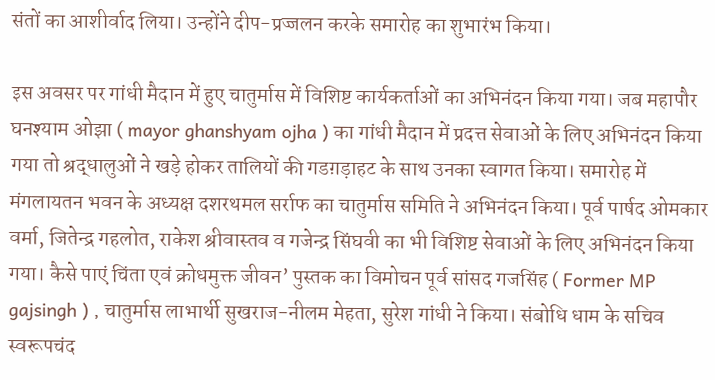संतों का आशीर्वाद लिया। उन्होंने दीप-प्रज्जलन करके समारोह का शुभारंभ किया।

इस अवसर पर गांधी मैदान में हुए चातुर्मास में विशिष्ट कार्यकर्ताओं का अभिनंदन किया गया। जब महापौर घनश्याम ओझा ( mayor ghanshyam ojha ) का गांधी मैदान में प्रदत्त सेवाओं के लिए अभिनंदन किया गया तो श्रद्धालुओं ने खड़े होकर तालियों की गडग़ड़ाहट के साथ उनका स्वागत किया। समारोह में मंगलायतन भवन के अध्यक्ष दशरथमल सर्राफ का चातुर्मास समिति ने अभिनंदन किया। पूर्व पार्षद ओमकार वर्मा, जितेन्द्र गहलोत, राकेश श्रीवास्तव व गजेन्द्र सिंघवी का भी विशिष्ट सेवाओं के लिए अभिनंदन किया गया। कैसे पाएं चिंता एवं क्रोधमुक्त जीवन’ पुस्तक का विमोचन पूर्व सांसद गजसिंह ( Former MP gajsingh ) , चातुर्मास लाभार्थी सुखराज-नीलम मेहता, सुरेश गांधी ने किया। संबोधि धाम के सचिव स्वरूपचंद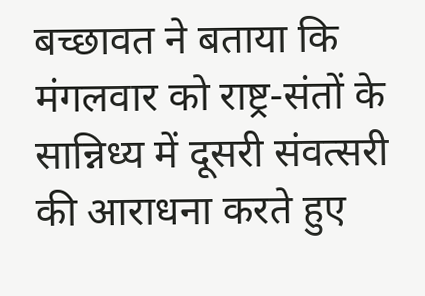बच्छावत ने बताया कि मंगलवार को राष्ट्र-संतों के सान्निध्य में दूसरी संवत्सरी की आराधना करते हुए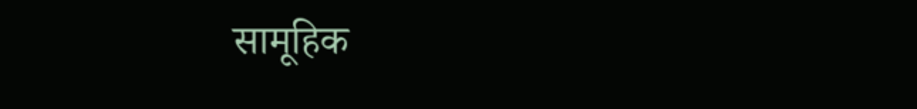सामूहिक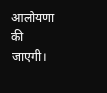आलोयणा की जाएगी।